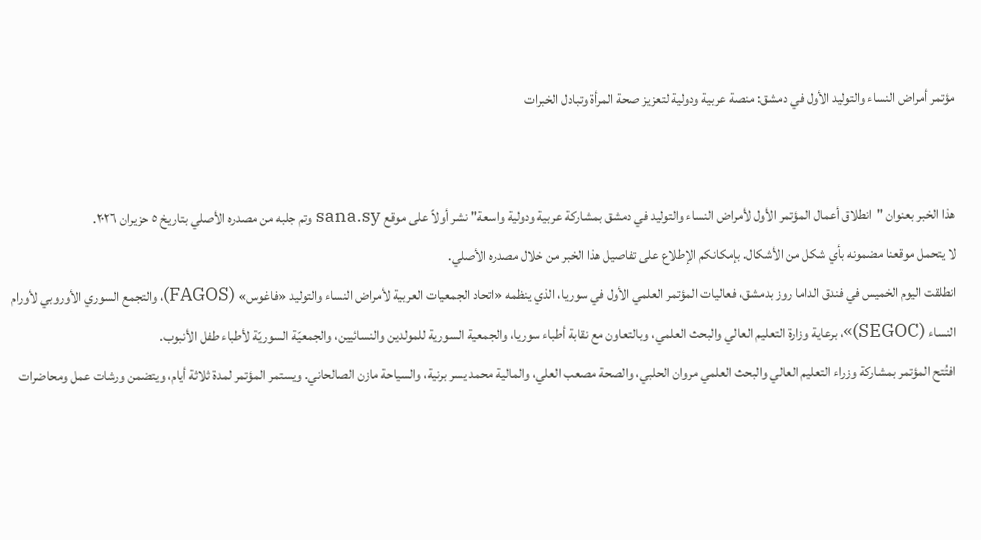مؤتمر أمراض النساء والتوليد الأول في دمشق: منصة عربية ودولية لتعزيز صحة المرأة وتبادل الخبرات


هذا الخبر بعنوان "انطلاق أعمال المؤتمر الأول لأمراض النساء والتوليد في دمشق بمشاركة عربية ودولية واسعة" نشر أولاً على موقع sana.sy وتم جلبه من مصدره الأصلي بتاريخ ٥ حزيران ٢٠٢٦.
لا يتحمل موقعنا مضمونه بأي شكل من الأشكال. بإمكانكم الإطلاع على تفاصيل هذا الخبر من خلال مصدره الأصلي.
انطلقت اليوم الخميس في فندق الداما روز بدمشق، فعاليات المؤتمر العلمي الأول في سوريا، الذي ينظمه «اتحاد الجمعيات العربية لأمراض النساء والتوليد «فاغوس» (FAGOS)، والتجمع السوري الأوروبي لأورام النساء (SEGOC)»، برعاية وزارة التعليم العالي والبحث العلمي، وبالتعاون مع نقابة أطباء سوريا، والجمعية السورية للمولدين والنسائيين، والجمعيّة السوريّة لأطباء طفل الأنبوب.
افتُتح المؤتمر بمشاركة وزراء التعليم العالي والبحث العلمي مروان الحلبي، والصحة مصعب العلي، والمالية محمد يسر برنية، والسياحة مازن الصالحاني. ويستمر المؤتمر لمدة ثلاثة أيام، ويتضمن ورشات عمل ومحاضرات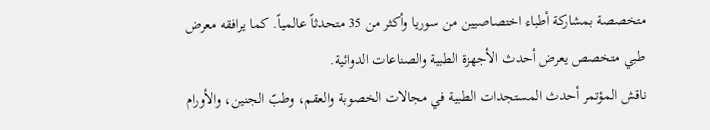متخصصة بمشاركة أطباء اختصاصيين من سوريا وأكثر من 35 متحدثاً عالمياً. كما يرافقه معرض طبي متخصص يعرض أحدث الأجهزة الطبية والصناعات الدوائية.
ناقش المؤتمر أحدث المستجدات الطبية في مجالات الخصوبة والعقم، وطبّ الجنين، والأورام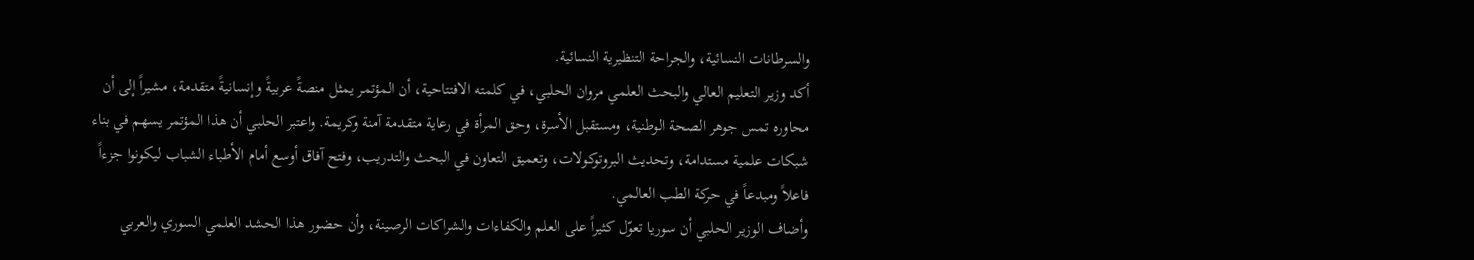والسرطانات النسائية، والجراحة التنظيرية النسائية.
أكد وزير التعليم العالي والبحث العلمي مروان الحلبي، في كلمته الافتتاحية، أن المؤتمر يمثل منصةً عربيةً وإنسانيةً متقدمة، مشيراً إلى أن محاوره تمس جوهر الصحة الوطنية، ومستقبل الأسرة، وحق المرأة في رعاية متقدمة آمنة وكريمة. واعتبر الحلبي أن هذا المؤتمر يسهم في بناء شبكات علمية مستدامة، وتحديث البروتوكولات، وتعميق التعاون في البحث والتدريب، وفتح آفاق أوسع أمام الأطباء الشباب ليكونوا جزءاً فاعلاً ومبدعاً في حركة الطب العالمي.
وأضاف الوزير الحلبي أن سوريا تعوّل كثيراً على العلم والكفاءات والشراكات الرصينة، وأن حضور هذا الحشد العلمي السوري والعربي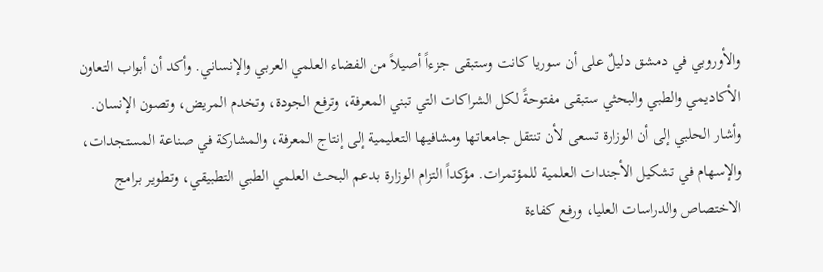والأوروبي في دمشق دليلٌ على أن سوريا كانت وستبقى جزءاً أصيلاً من الفضاء العلمي العربي والإنساني. وأكد أن أبواب التعاون الأكاديمي والطبي والبحثي ستبقى مفتوحةً لكل الشراكات التي تبني المعرفة، وترفع الجودة، وتخدم المريض، وتصون الإنسان.
وأشار الحلبي إلى أن الوزارة تسعى لأن تنتقل جامعاتها ومشافيها التعليمية إلى إنتاج المعرفة، والمشاركة في صناعة المستجدات، والإسهام في تشكيل الأجندات العلمية للمؤتمرات. مؤكداً التزام الوزارة بدعم البحث العلمي الطبي التطبيقي، وتطوير برامج الاختصاص والدراسات العليا، ورفع كفاءة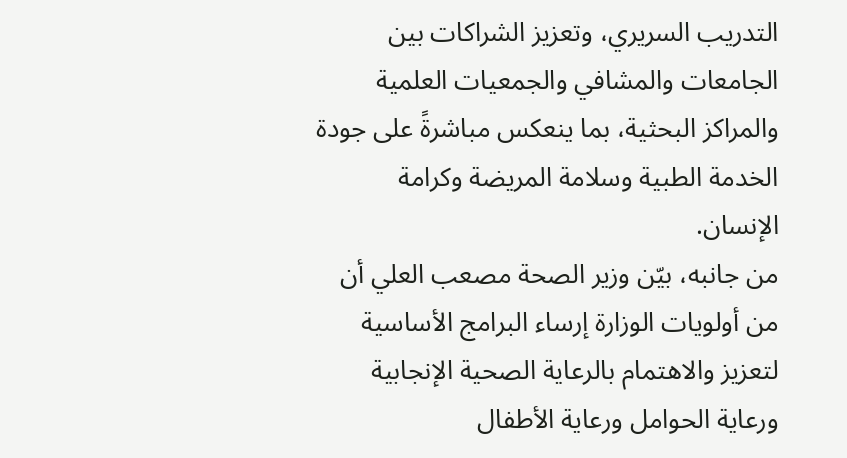التدريب السريري، وتعزيز الشراكات بين الجامعات والمشافي والجمعيات العلمية والمراكز البحثية، بما ينعكس مباشرةً على جودة الخدمة الطبية وسلامة المريضة وكرامة الإنسان.
من جانبه، بيّن وزير الصحة مصعب العلي أن من أولويات الوزارة إرساء البرامج الأساسية لتعزيز والاهتمام بالرعاية الصحية الإنجابية ورعاية الحوامل ورعاية الأطفال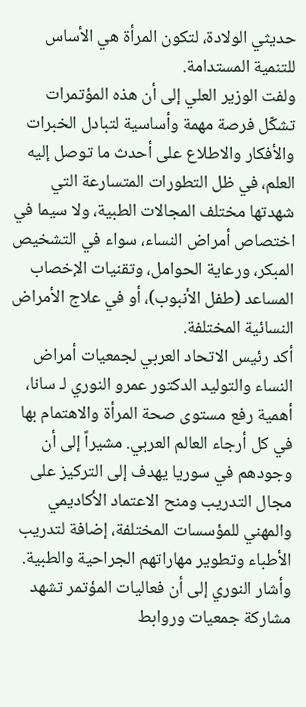حديثي الولادة، لتكون المرأة هي الأساس للتنمية المستدامة.
ولفت الوزير العلي إلى أن هذه المؤتمرات تشكّل فرصة مهمة وأساسية لتبادل الخبرات والأفكار والاطلاع على أحدث ما توصل إليه العلم، في ظل التطورات المتسارعة التي شهدتها مختلف المجالات الطبية، ولا سيما في اختصاص أمراض النساء، سواء في التشخيص المبكر، ورعاية الحوامل، وتقنيات الإخصاب المساعد (طفل الأنبوب)، أو في علاج الأمراض النسائية المختلفة.
أكد رئيس الاتحاد العربي لجمعيات أمراض النساء والتوليد الدكتور عمرو النوري لـ سانا، أهمية رفع مستوى صحة المرأة والاهتمام بها في كل أرجاء العالم العربي. مشيراً إلى أن وجودهم في سوريا يهدف إلى التركيز على مجال التدريب ومنح الاعتماد الأكاديمي والمهني للمؤسسات المختلفة، إضافة لتدريب الأطباء وتطوير مهاراتهم الجراحية والطبية.
وأشار النوري إلى أن فعاليات المؤتمر تشهد مشاركة جمعيات وروابط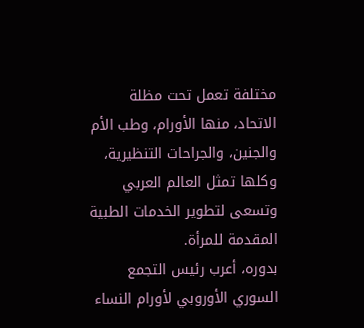مختلفة تعمل تحت مظلة الاتحاد، منها الأورام، وطب الأم والجنين، والجراحات التنظيرية، وكلها تمثل العالم العربي وتسعى لتطوير الخدمات الطبية المقدمة للمرأة.
بدوره، أعرب رئيس التجمع السوري الأوروبي لأورام النساء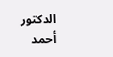الدكتور أحمد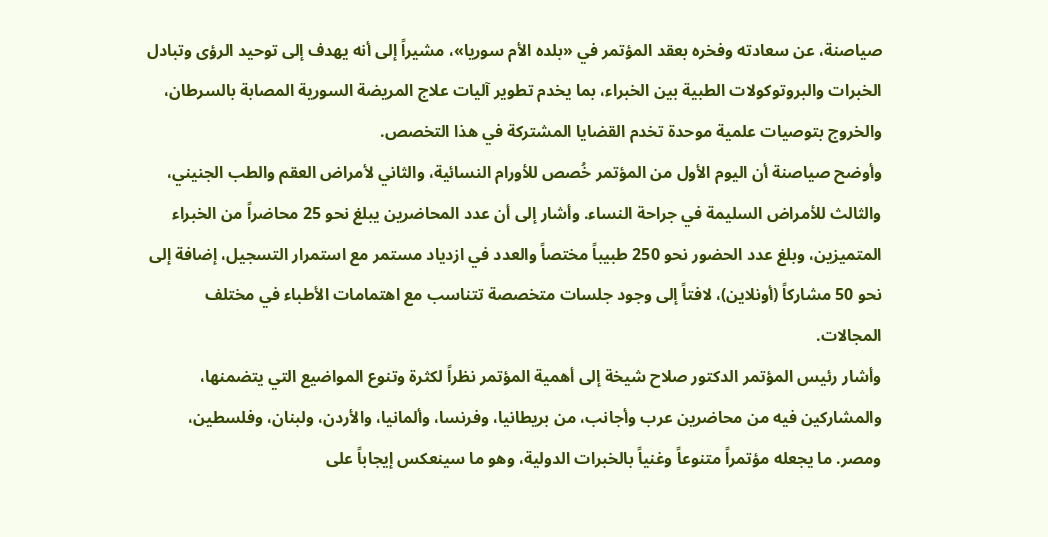صياصنة، عن سعادته وفخره بعقد المؤتمر في «بلده الأم سوريا»، مشيراً إلى أنه يهدف إلى توحيد الرؤى وتبادل الخبرات والبروتوكولات الطبية بين الخبراء، بما يخدم تطوير آليات علاج المريضة السورية المصابة بالسرطان، والخروج بتوصيات علمية موحدة تخدم القضايا المشتركة في هذا التخصص.
وأوضح صياصنة أن اليوم الأول من المؤتمر خُصص للأورام النسائية، والثاني لأمراض العقم والطب الجنيني، والثالث للأمراض السليمة في جراحة النساء. وأشار إلى أن عدد المحاضرين يبلغ نحو 25 محاضراً من الخبراء المتميزين، وبلغ عدد الحضور نحو 250 طبيباً مختصاً والعدد في ازدياد مستمر مع استمرار التسجيل، إضافة إلى نحو 50 مشاركاً (أونلاين)، لافتاً إلى وجود جلسات متخصصة تتناسب مع اهتمامات الأطباء في مختلف المجالات.
وأشار رئيس المؤتمر الدكتور صلاح شيخة إلى أهمية المؤتمر نظراً لكثرة وتنوع المواضيع التي يتضمنها، والمشاركين فيه من محاضرين عرب وأجانب، من بريطانيا، وفرنسا، وألمانيا، والأردن، ولبنان، وفلسطين، ومصر. ما يجعله مؤتمراً متنوعاً وغنياً بالخبرات الدولية، وهو ما سينعكس إيجاباً على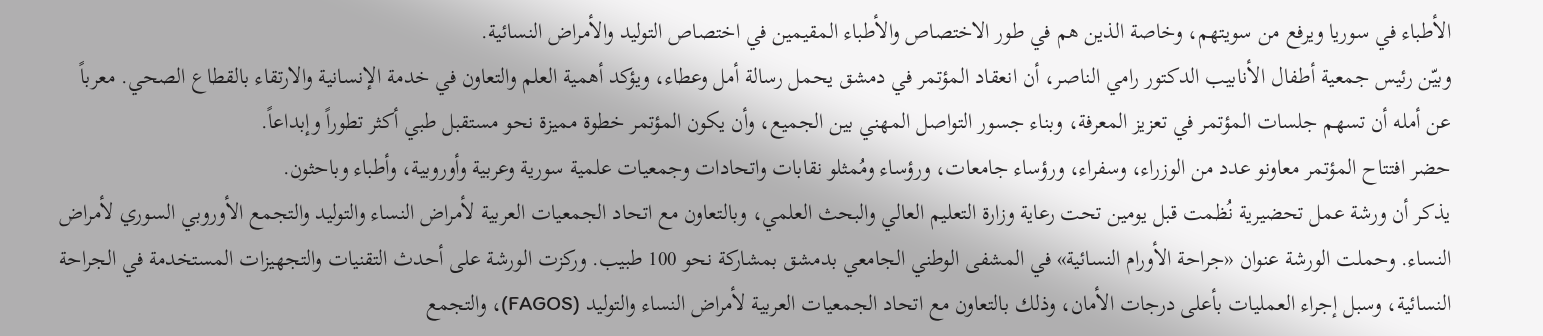الأطباء في سوريا ويرفع من سويتهم، وخاصة الذين هم في طور الاختصاص والأطباء المقيمين في اختصاص التوليد والأمراض النسائية.
وبيّن رئيس جمعية أطفال الأنابيب الدكتور رامي الناصر، أن انعقاد المؤتمر في دمشق يحمل رسالة أمل وعطاء، ويؤكد أهمية العلم والتعاون في خدمة الإنسانية والارتقاء بالقطاع الصحي. معرباً عن أمله أن تسهم جلسات المؤتمر في تعزيز المعرفة، وبناء جسور التواصل المهني بين الجميع، وأن يكون المؤتمر خطوة مميزة نحو مستقبل طبي أكثر تطوراً وإبداعاً.
حضر افتتاح المؤتمر معاونو عدد من الوزراء، وسفراء، ورؤساء جامعات، ورؤساء ومُمثلو نقابات واتحادات وجمعيات علمية سورية وعربية وأوروبية، وأطباء وباحثون.
يذكر أن ورشة عمل تحضيرية نُظمت قبل يومين تحت رعاية وزارة التعليم العالي والبحث العلمي، وبالتعاون مع اتحاد الجمعيات العربية لأمراض النساء والتوليد والتجمع الأوروبي السوري لأمراض النساء. وحملت الورشة عنوان «جراحة الأورام النسائية» في المشفى الوطني الجامعي بدمشق بمشاركة نحو 100 طبيب. وركزت الورشة على أحدث التقنيات والتجهيزات المستخدمة في الجراحة النسائية، وسبل إجراء العمليات بأعلى درجات الأمان، وذلك بالتعاون مع اتحاد الجمعيات العربية لأمراض النساء والتوليد (FAGOS)، والتجمع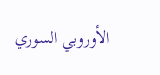الأوروبي السوري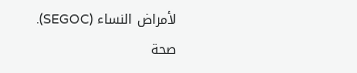لأمراض النساء (SEGOC).
صحة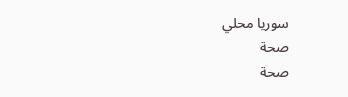سوريا محلي
صحة
صحة